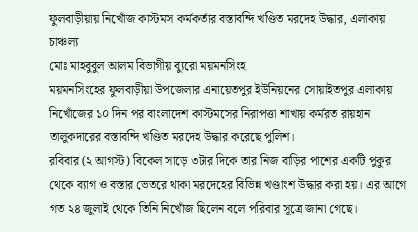ফুলবাড়ীয়ায় নিখোঁজ কাস্টমস কর্মকর্তার বস্তাবন্দি খণ্ডিত মরদেহ উদ্ধার, এলাকায় চাঞ্চল্য
মোঃ মাহবুবুল আলম বিভাগীয় ব্যুরো ময়মনসিংহ
ময়মনসিংহের ফুলবাড়ীয়া উপজেলার এনায়েতপুর ইউনিয়নের সোয়াইতপুর এলাকায় নিখোঁজের ১০ দিন পর বাংলাদেশ কাস্টমসের নিরাপত্তা শাখায় কর্মরত রায়হান তালুকদারের বস্তাবন্দি খণ্ডিত মরদেহ উদ্ধার করেছে পুলিশ।
রবিবার (২ আগস্ট) বিকেল সাড়ে ৩টার দিকে তার নিজ বাড়ির পাশের একটি পুকুর থেকে ব্যাগ ও বস্তার ভেতরে থাকা মরদেহের বিভিন্ন খণ্ডাংশ উদ্ধার করা হয়। এর আগে গত ২৪ জুলাই থেকে তিনি নিখোঁজ ছিলেন বলে পরিবার সূত্রে জানা গেছে।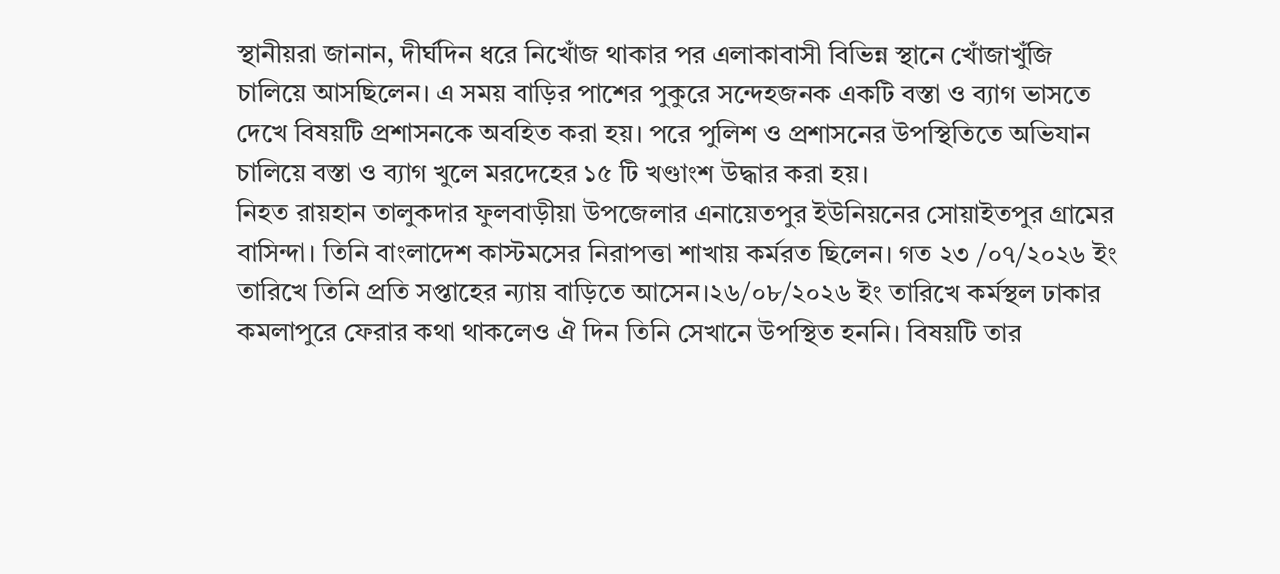স্থানীয়রা জানান, দীর্ঘদিন ধরে নিখোঁজ থাকার পর এলাকাবাসী বিভিন্ন স্থানে খোঁজাখুঁজি চালিয়ে আসছিলেন। এ সময় বাড়ির পাশের পুকুরে সন্দেহজনক একটি বস্তা ও ব্যাগ ভাসতে দেখে বিষয়টি প্রশাসনকে অবহিত করা হয়। পরে পুলিশ ও প্রশাসনের উপস্থিতিতে অভিযান চালিয়ে বস্তা ও ব্যাগ খুলে মরদেহের ১৫ টি খণ্ডাংশ উদ্ধার করা হয়।
নিহত রায়হান তালুকদার ফুলবাড়ীয়া উপজেলার এনায়েতপুর ইউনিয়নের সোয়াইতপুর গ্রামের বাসিন্দা। তিনি বাংলাদেশ কাস্টমসের নিরাপত্তা শাখায় কর্মরত ছিলেন। গত ২৩ /০৭/২০২৬ ইং তারিখে তিনি প্রতি সপ্তাহের ন্যায় বাড়িতে আসেন।২৬/০৮/২০২৬ ইং তারিখে কর্মস্থল ঢাকার কমলাপুরে ফেরার কথা থাকলেও ঐ দিন তিনি সেখানে উপস্থিত হননি। বিষয়টি তার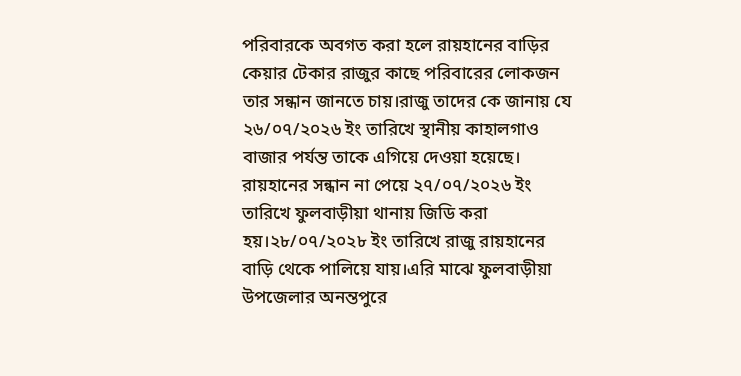পরিবারকে অবগত করা হলে রায়হানের বাড়ির কেয়ার টেকার রাজুর কাছে পরিবারের লোকজন তার সন্ধান জানতে চায়।রাজু তাদের কে জানায় যে ২৬/০৭/২০২৬ ইং তারিখে স্থানীয় কাহালগাও বাজার পর্যন্ত তাকে এগিয়ে দেওয়া হয়েছে। রায়হানের সন্ধান না পেয়ে ২৭/০৭/২০২৬ ইং তারিখে ফুলবাড়ীয়া থানায় জিডি করা হয়।২৮/০৭/২০২৮ ইং তারিখে রাজু রায়হানের বাড়ি থেকে পালিয়ে যায়।এরি মাঝে ফুলবাড়ীয়া উপজেলার অনন্তপুরে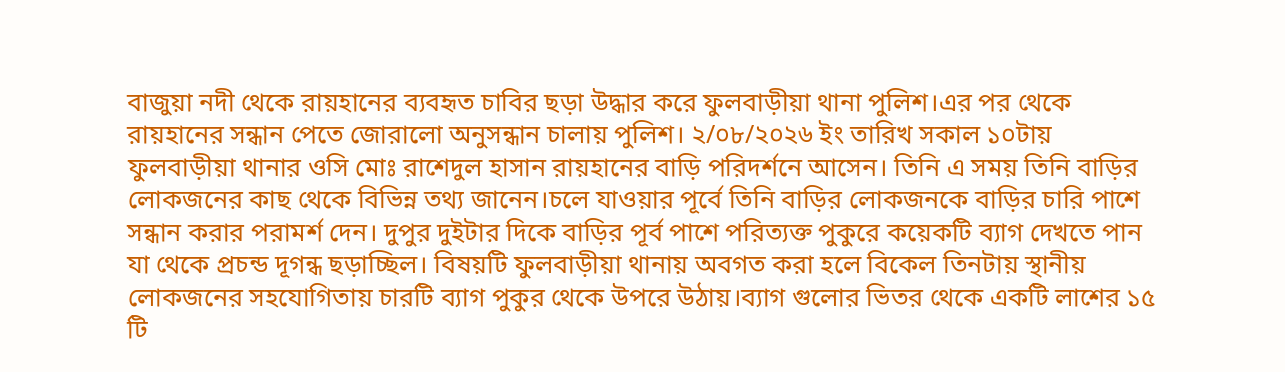বাজুয়া নদী থেকে রায়হানের ব্যবহৃত চাবির ছড়া উদ্ধার করে ফুলবাড়ীয়া থানা পুলিশ।এর পর থেকে রায়হানের সন্ধান পেতে জোরালো অনুসন্ধান চালায় পুলিশ। ২/০৮/২০২৬ ইং তারিখ সকাল ১০টায় ফুলবাড়ীয়া থানার ওসি মোঃ রাশেদুল হাসান রায়হানের বাড়ি পরিদর্শনে আসেন। তিনি এ সময় তিনি বাড়ির লোকজনের কাছ থেকে বিভিন্ন তথ্য জানেন।চলে যাওয়ার পূর্বে তিনি বাড়ির লোকজনকে বাড়ির চারি পাশে সন্ধান করার পরামর্শ দেন। দুপুর দুইটার দিকে বাড়ির পূর্ব পাশে পরিত্যক্ত পুকুরে কয়েকটি ব্যাগ দেখতে পান যা থেকে প্রচন্ড দূগন্ধ ছড়াচ্ছিল। বিষয়টি ফুলবাড়ীয়া থানায় অবগত করা হলে বিকেল তিনটায় স্থানীয় লোকজনের সহযোগিতায় চারটি ব্যাগ পুকুর থেকে উপরে উঠায়।ব্যাগ গুলোর ভিতর থেকে একটি লাশের ১৫ টি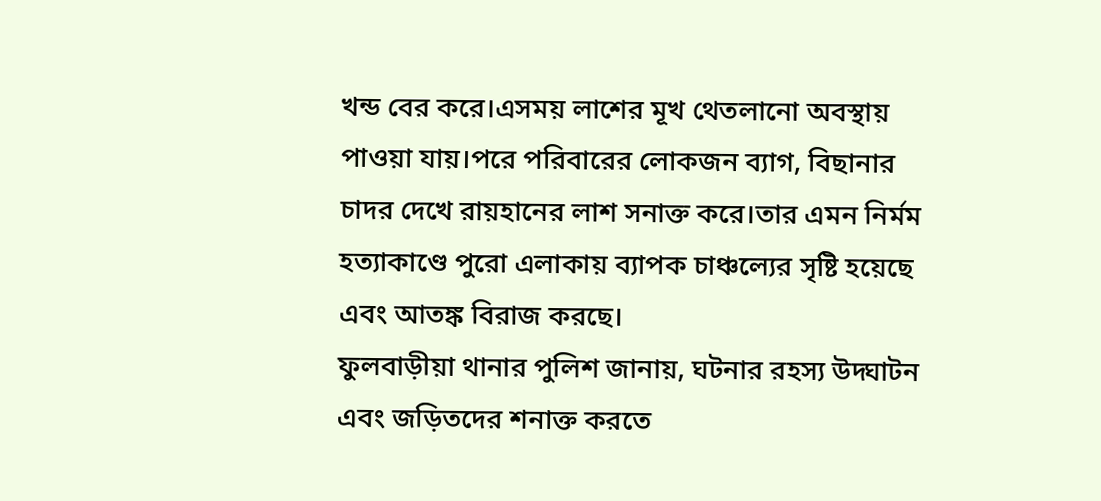খন্ড বের করে।এসময় লাশের মূখ থেতলানো অবস্থায় পাওয়া যায়।পরে পরিবারের লোকজন ব্যাগ, বিছানার চাদর দেখে রায়হানের লাশ সনাক্ত করে।তার এমন নির্মম হত্যাকাণ্ডে পুরো এলাকায় ব্যাপক চাঞ্চল্যের সৃষ্টি হয়েছে এবং আতঙ্ক বিরাজ করছে।
ফুলবাড়ীয়া থানার পুলিশ জানায়, ঘটনার রহস্য উদ্ঘাটন এবং জড়িতদের শনাক্ত করতে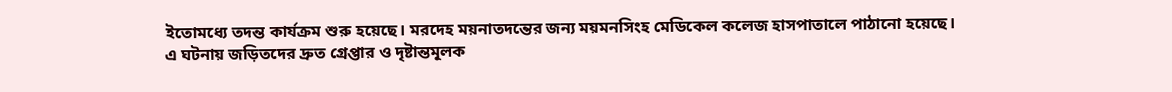ইতোমধ্যে তদন্ত কার্যক্রম শুরু হয়েছে। মরদেহ ময়নাতদন্তের জন্য ময়মনসিংহ মেডিকেল কলেজ হাসপাতালে পাঠানো হয়েছে।
এ ঘটনায় জড়িতদের দ্রুত গ্রেপ্তার ও দৃষ্টান্তমূলক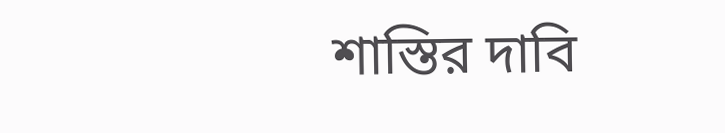শাস্তির দাবি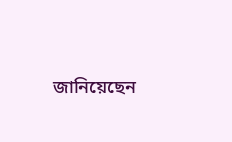জানিয়েছেন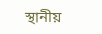স্থানীয়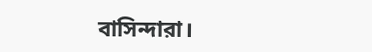বাসিন্দারা।